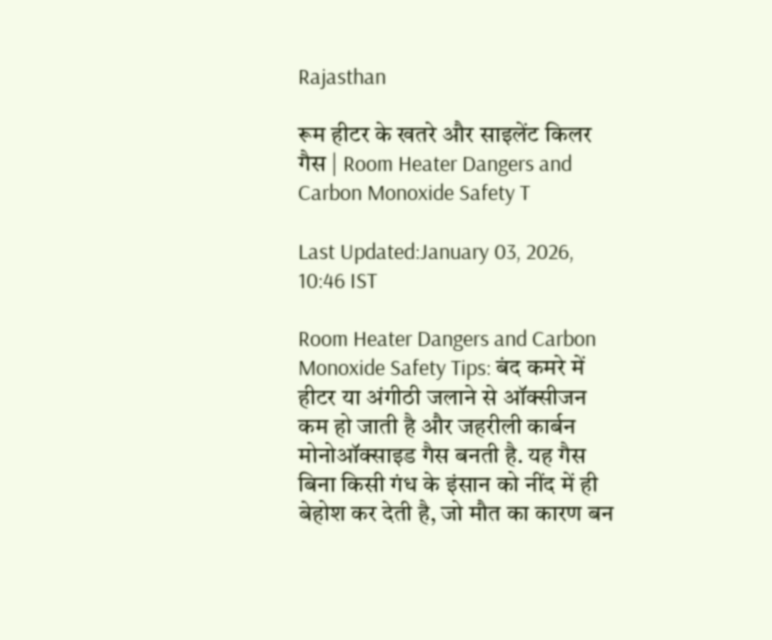Rajasthan

रूम हीटर के खतरे और साइलेंट किलर गैस | Room Heater Dangers and Carbon Monoxide Safety T

Last Updated:January 03, 2026, 10:46 IST

Room Heater Dangers and Carbon Monoxide Safety Tips: बंद कमरे में हीटर या अंगीठी जलाने से ऑक्सीजन कम हो जाती है और जहरीली कार्बन मोनोऑक्साइड गैस बनती है. यह गैस बिना किसी गंध के इंसान को नींद में ही बेहोश कर देती है, जो मौत का कारण बन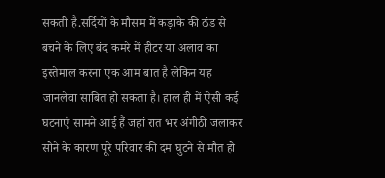सकती है.सर्दियों के मौसम में कड़ाके की ठंड से बचने के लिए बंद कमरे में हीटर या अलाव का इस्तेमाल करना एक आम बात है लेकिन यह जानलेवा साबित हो सकता है। हाल ही में ऐसी कई घटनाएं सामने आई हैं जहां रात भर अंगीठी जलाकर सोने के कारण पूरे परिवार की दम घुटने से मौत हो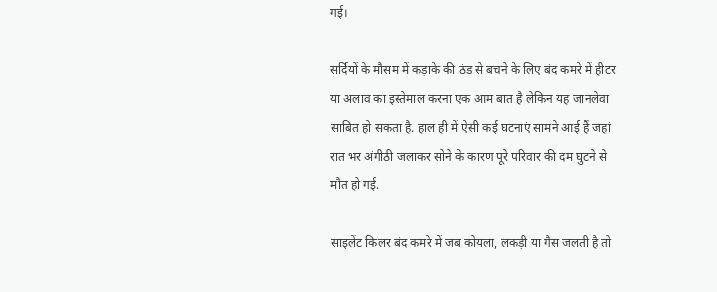गई।

सर्दियों के मौसम में कड़ाके की ठंड से बचने के लिए बंद कमरे में हीटर या अलाव का इस्तेमाल करना एक आम बात है लेकिन यह जानलेवा साबित हो सकता है. हाल ही में ऐसी कई घटनाएं सामने आई हैं जहां रात भर अंगीठी जलाकर सोने के कारण पूरे परिवार की दम घुटने से मौत हो गई.

साइलेंट किलर बंद कमरे में जब कोयला, लकड़ी या गैस जलती है तो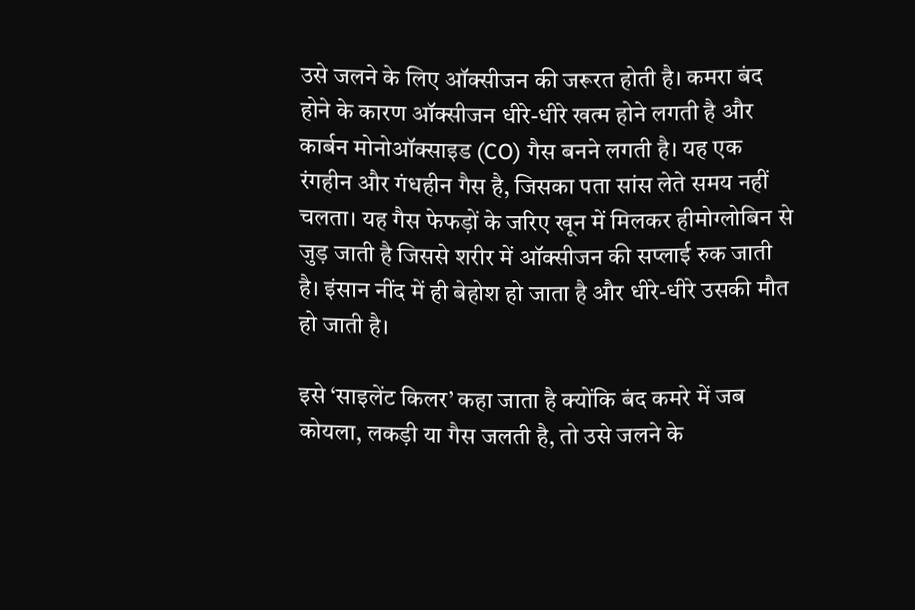उसे जलने के लिए ऑक्सीजन की जरूरत होती है। कमरा बंद होने के कारण ऑक्सीजन धीरे-धीरे खत्म होने लगती है और कार्बन मोनोऑक्साइड (CO) गैस बनने लगती है। यह एक रंगहीन और गंधहीन गैस है, जिसका पता सांस लेते समय नहीं चलता। यह गैस फेफड़ों के जरिए खून में मिलकर हीमोग्लोबिन से जुड़ जाती है जिससे शरीर में ऑक्सीजन की सप्लाई रुक जाती है। इंसान नींद में ही बेहोश हो जाता है और धीरे-धीरे उसकी मौत हो जाती है।

इसे ‘साइलेंट किलर’ कहा जाता है क्योंकि बंद कमरे में जब कोयला, लकड़ी या गैस जलती है, तो उसे जलने के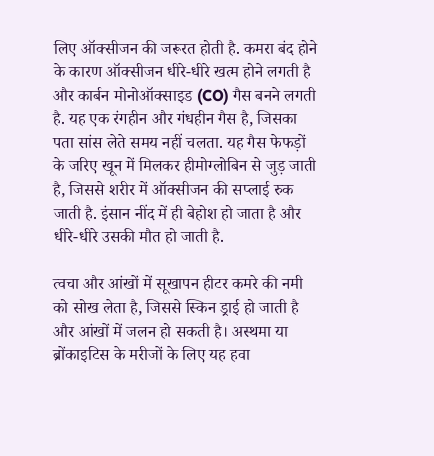लिए ऑक्सीजन की जरूरत होती है. कमरा बंद होने के कारण ऑक्सीजन धीरे-धीरे खत्म होने लगती है और कार्बन मोनोऑक्साइड (CO) गैस बनने लगती है. यह एक रंगहीन और गंधहीन गैस है, जिसका पता सांस लेते समय नहीं चलता. यह गैस फेफड़ों के जरिए खून में मिलकर हीमोग्लोबिन से जुड़ जाती है, जिससे शरीर में ऑक्सीजन की सप्लाई रुक जाती है. इंसान नींद में ही बेहोश हो जाता है और धीरे-धीरे उसकी मौत हो जाती है.

त्वचा और आंखों में सूखापन हीटर कमरे की नमी को सोख लेता है, जिससे स्किन ड्राई हो जाती है और आंखों में जलन हो सकती है। अस्थमा या ब्रोंकाइटिस के मरीजों के लिए यह हवा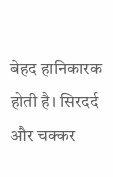बेहद हानिकारक होती है। सिरदर्द और चक्कर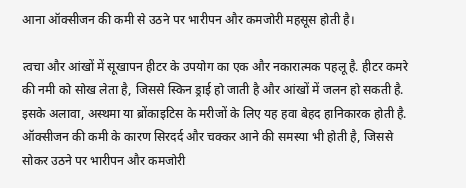आना ऑक्सीजन की कमी से उठने पर भारीपन और कमजोरी महसूस होती है।

त्वचा और आंखों में सूखापन हीटर के उपयोग का एक और नकारात्मक पहलू है. हीटर कमरे की नमी को सोख लेता है, जिससे स्किन ड्राई हो जाती है और आंखों में जलन हो सकती है. इसके अलावा, अस्थमा या ब्रोंकाइटिस के मरीजों के लिए यह हवा बेहद हानिकारक होती है. ऑक्सीजन की कमी के कारण सिरदर्द और चक्कर आने की समस्या भी होती है, जिससे सोकर उठने पर भारीपन और कमजोरी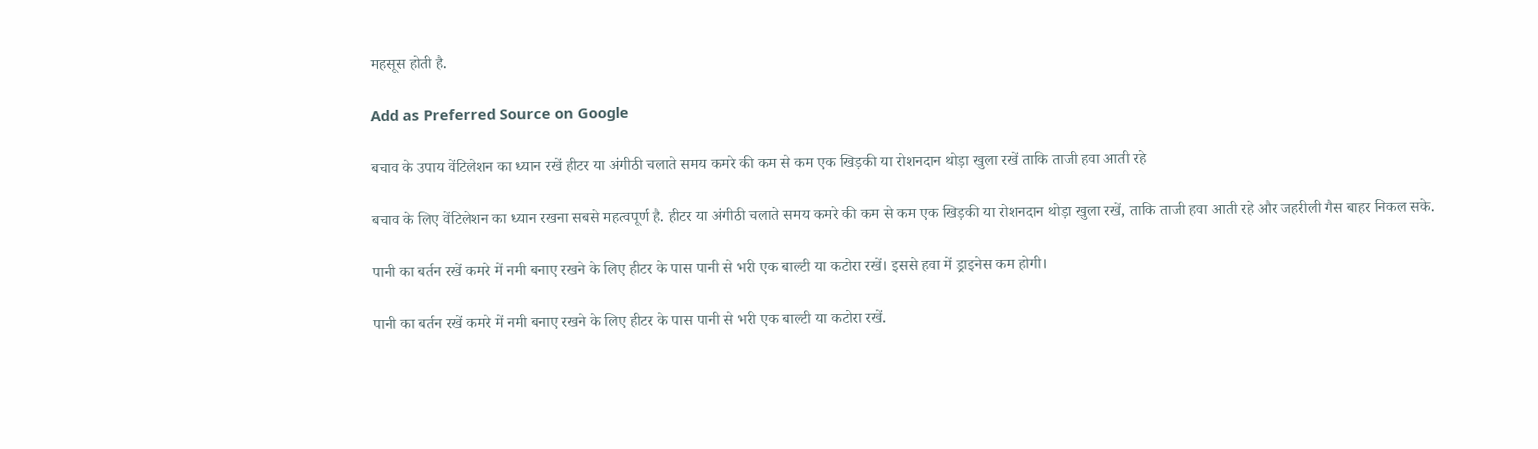महसूस होती है.

Add as Preferred Source on Google

बचाव के उपाय वेंटिलेशन का ध्यान रखें हीटर या अंगीठी चलाते समय कमरे की कम से कम एक खिड़की या रोशनदान थोड़ा खुला रखें ताकि ताजी हवा आती रहे

बचाव के लिए वेंटिलेशन का ध्यान रखना सबसे महत्वपूर्ण है. हीटर या अंगीठी चलाते समय कमरे की कम से कम एक खिड़की या रोशनदान थोड़ा खुला रखें, ताकि ताजी हवा आती रहे और जहरीली गैस बाहर निकल सके.

पानी का बर्तन रखें कमरे में नमी बनाए रखने के लिए हीटर के पास पानी से भरी एक बाल्टी या कटोरा रखें। इससे हवा में ड्राइनेस कम होगी।

पानी का बर्तन रखें कमरे में नमी बनाए रखने के लिए हीटर के पास पानी से भरी एक बाल्टी या कटोरा रखें.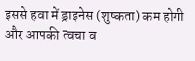इससे हवा में ड्राइनेस (शुष्कता) कम होगी और आपकी त्वचा व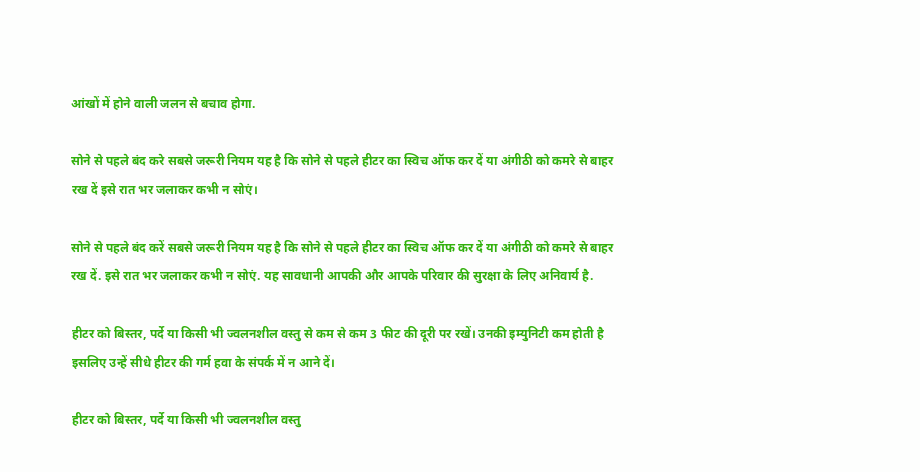आंखों में होने वाली जलन से बचाव होगा.

सोने से पहले बंद करे सबसे जरूरी नियम यह है कि सोने से पहले हीटर का स्विच ऑफ कर दें या अंगीठी को कमरे से बाहर रख दें इसे रात भर जलाकर कभी न सोएं।

सोने से पहले बंद करें सबसे जरूरी नियम यह है कि सोने से पहले हीटर का स्विच ऑफ कर दें या अंगीठी को कमरे से बाहर रख दें. इसे रात भर जलाकर कभी न सोएं. यह सावधानी आपकी और आपके परिवार की सुरक्षा के लिए अनिवार्य है.

हीटर को बिस्तर, पर्दे या किसी भी ज्वलनशील वस्तु से कम से कम 3 फीट की दूरी पर रखें। उनकी इम्युनिटी कम होती है इसलिए उन्हें सीधे हीटर की गर्म हवा के संपर्क में न आने दें।

हीटर को बिस्तर, पर्दे या किसी भी ज्वलनशील वस्तु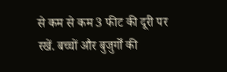से कम से कम 3 फीट की दूरी पर रखें. बच्चों और बुजुर्गों की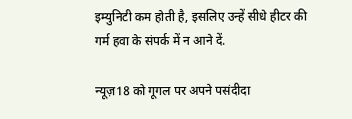इम्युनिटी कम होती है, इसलिए उन्हें सीधे हीटर की गर्म हवा के संपर्क में न आने दें.

न्यूज़18 को गूगल पर अपने पसंदीदा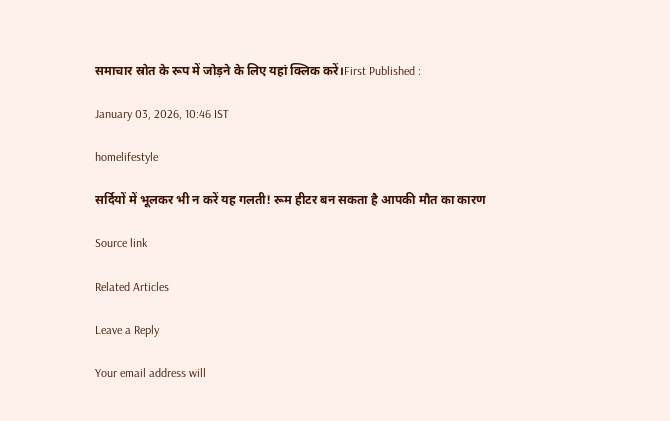समाचार स्रोत के रूप में जोड़ने के लिए यहां क्लिक करें।First Published :

January 03, 2026, 10:46 IST

homelifestyle

सर्दियों में भूलकर भी न करें यह गलती! रूम हीटर बन सकता है आपकी मौत का कारण

Source link

Related Articles

Leave a Reply

Your email address will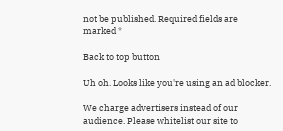not be published. Required fields are marked *

Back to top button

Uh oh. Looks like you're using an ad blocker.

We charge advertisers instead of our audience. Please whitelist our site to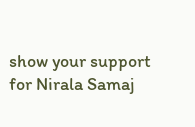show your support for Nirala Samaj